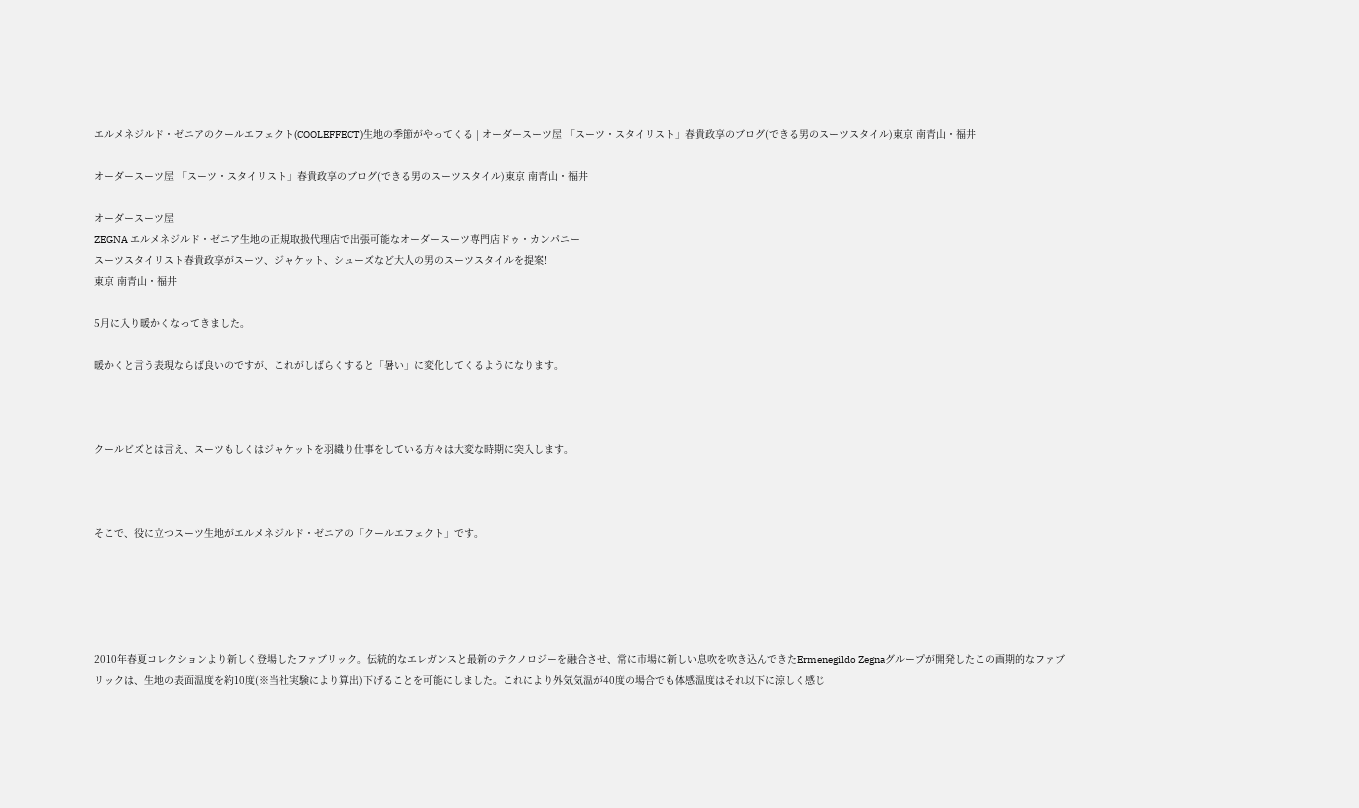エルメネジルド・ゼニアのクールエフェクト(COOLEFFECT)生地の季節がやってくる | オーダースーツ屋 「スーツ・スタイリスト」春貴政享のブログ(できる男のスーツスタイル)東京 南青山・福井

オーダースーツ屋 「スーツ・スタイリスト」春貴政享のブログ(できる男のスーツスタイル)東京 南青山・福井

オーダースーツ屋
ZEGNA エルメネジルド・ゼニア生地の正規取扱代理店で出張可能なオーダースーツ専門店ドゥ・カンパニー
スーツスタイリスト春貴政享がスーツ、ジャケット、シューズなど大人の男のスーツスタイルを提案!
東京 南青山・福井

5月に入り暖かくなってきました。

暖かくと言う表現ならば良いのですが、これがしばらくすると「暑い」に変化してくるようになります。



クールビズとは言え、スーツもしくはジャケットを羽織り仕事をしている方々は大変な時期に突入します。



そこで、役に立つスーツ生地がエルメネジルド・ゼニアの「クールエフェクト」です。





2010年春夏コレクションより新しく登場したファブリック。伝統的なエレガンスと最新のテクノロジーを融合させ、常に市場に新しい息吹を吹き込んできたErmenegildo Zegnaグループが開発したこの画期的なファブリックは、生地の表面温度を約10度(※当社実験により算出)下げることを可能にしました。これにより外気気温が40度の場合でも体感温度はそれ以下に涼しく感じ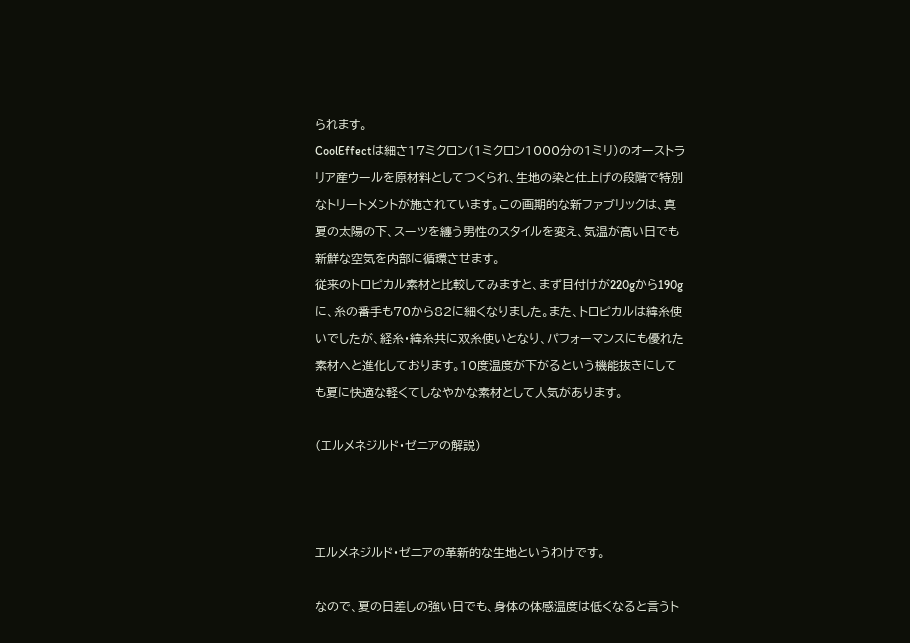られます。
CoolEffectは細さ17ミクロン(1ミクロン1000分の1ミリ)のオーストラリア産ウールを原材料としてつくられ、生地の染と仕上げの段階で特別なトリートメントが施されています。この画期的な新ファブリックは、真夏の太陽の下、スーツを纏う男性のスタイルを変え、気温が高い日でも新鮮な空気を内部に循環させます。
従来のトロピカル素材と比較してみますと、まず目付けが220gから190gに、糸の番手も70から82に細くなりました。また、トロピカルは緯糸使いでしたが、経糸・緯糸共に双糸使いとなり、パフォーマンスにも優れた素材へと進化しております。10度温度が下がるという機能抜きにしても夏に快適な軽くてしなやかな素材として人気があります。

(エルメネジルド・ゼニアの解説)



エルメネジルド・ゼニアの革新的な生地というわけです。

なので、夏の日差しの強い日でも、身体の体感温度は低くなると言うト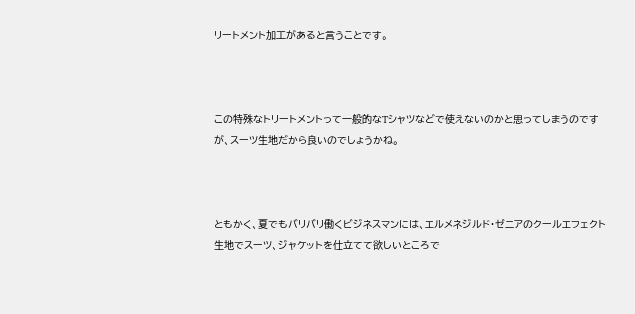リートメント加工があると言うことです。



この特殊なトリートメントって一般的なTシャツなどで使えないのかと思ってしまうのですが、スーツ生地だから良いのでしょうかね。



ともかく、夏でもバリバリ働くビジネスマンには、エルメネジルド・ゼニアのクールエフェクト生地でスーツ、ジャケットを仕立てて欲しいところで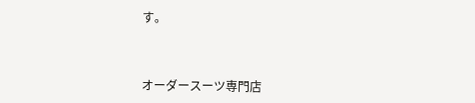す。



オーダースーツ専門店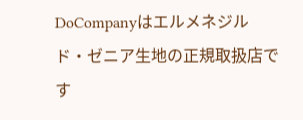DoCompanyはエルメネジルド・ゼニア生地の正規取扱店です